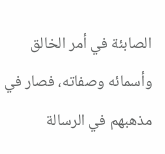الصابئة في أمر الخالق وأسمائه وصفاته، فصار في مذهبهم في الرسالة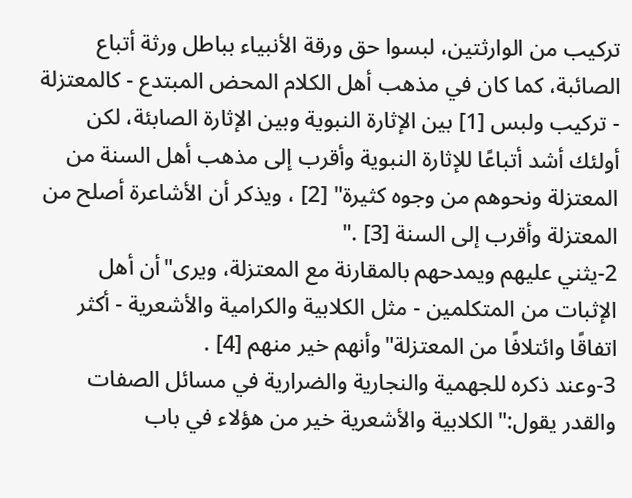تركيب من الوارثتين، لبسوا حق ورقة الأنبياء بباطل ورثة أتباع الصائبة، كما كان في مذهب أهل الكلام المحض المبتدع - كالمعتزلة - تركيب ولبس [1] بين الإثارة النبوية وبين الإثارة الصابئة، لكن أولئك أشد أتباعًا للإثارة النبوية وأقرب إلى مذهب أهل السنة من المعتزلة ونحوهم من وجوه كثيرة" [2] ، ويذكر أن الأشاعرة أصلح من المعتزلة وأقرب إلى السنة [3] ."
2-يثني عليهم ويمدحهم بالمقارنة مع المعتزلة، ويرى"أن أهل الإثبات من المتكلمين - مثل الكلابية والكرامية والأشعرية - أكثر اتفاقًا وائتلافًا من المعتزلة"وأنهم خير منهم [4] .
3-وعند ذكره للجهمية والنجارية والضرارية في مسائل الصفات والقدر يقول:"الكلابية والأشعرية خير من هؤلاء في باب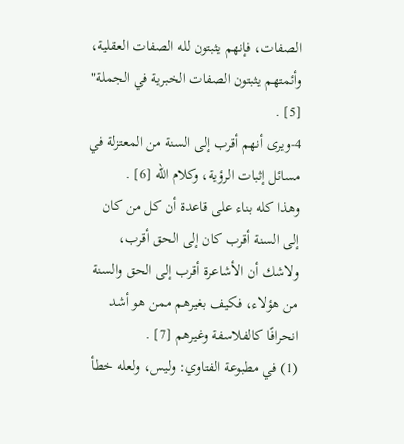الصفات، فإنهم يثبتون لله الصفات العقلية، وأئمتهم يثبتون الصفات الخبرية في الجملة" [5] .
4-ويرى أنهم أقرب إلى السنة من المعتزلة في مسائل إثبات الرؤية، وكلام الله [6] .
وهذا كله بناء على قاعدة أن كل من كان إلى السنة أقرب كان إلى الحق أقرب، ولاشك أن الأشاعرة أقرب إلى الحق والسنة من هؤلاء، فكيف بغيرهم ممن هو أشد انحرافًا كالفلاسفة وغيرهم [7] .
(1) في مطبوعة الفتاوي: وليس، ولعله خطأ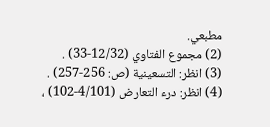مطبعي.
(2) مجموع الفتاوي (12/32-33) .
(3) انظر: التسعينية (ص: 256-257) .
(4) انظر: درء التعارض (4/101-102) ،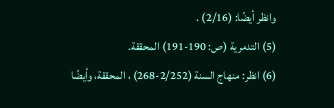وانظر أيضًا: (2/16) .
(5) التدمرية (ص: 190-191) المحققة.
(6) انظر: منهاج السنة (2/252-268) ، المحققة، وأيضًا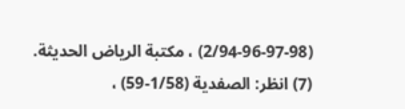(2/94-96-97-98) ، مكتبة الرياض الحديثة.
(7) انظر: الصفدية (1/58-59) ،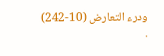ودرء التعارض (10-242) .